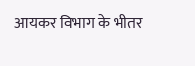आयकर विभाग के भीतर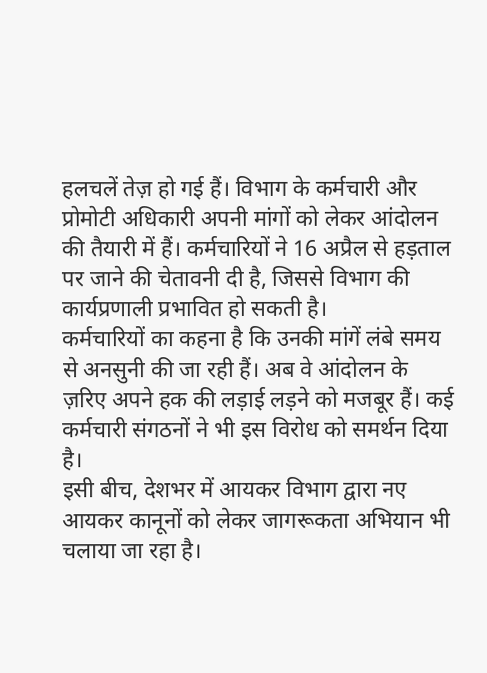हलचलें तेज़ हो गई हैं। विभाग के कर्मचारी और प्रोमोटी अधिकारी अपनी मांगों को लेकर आंदोलन की तैयारी में हैं। कर्मचारियों ने 16 अप्रैल से हड़ताल पर जाने की चेतावनी दी है, जिससे विभाग की कार्यप्रणाली प्रभावित हो सकती है।
कर्मचारियों का कहना है कि उनकी मांगें लंबे समय से अनसुनी की जा रही हैं। अब वे आंदोलन के ज़रिए अपने हक की लड़ाई लड़ने को मजबूर हैं। कई कर्मचारी संगठनों ने भी इस विरोध को समर्थन दिया है।
इसी बीच, देशभर में आयकर विभाग द्वारा नए आयकर कानूनों को लेकर जागरूकता अभियान भी चलाया जा रहा है।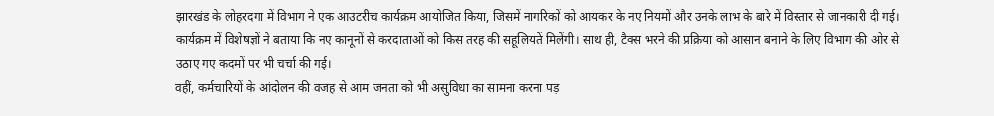झारखंड के लोहरदगा में विभाग ने एक आउटरीच कार्यक्रम आयोजित किया, जिसमें नागरिकों को आयकर के नए नियमों और उनके लाभ के बारे में विस्तार से जानकारी दी गई।
कार्यक्रम में विशेषज्ञों ने बताया कि नए कानूनों से करदाताओं को किस तरह की सहूलियतें मिलेंगी। साथ ही, टैक्स भरने की प्रक्रिया को आसान बनाने के लिए विभाग की ओर से उठाए गए कदमों पर भी चर्चा की गई।
वहीं, कर्मचारियों के आंदोलन की वजह से आम जनता को भी असुविधा का सामना करना पड़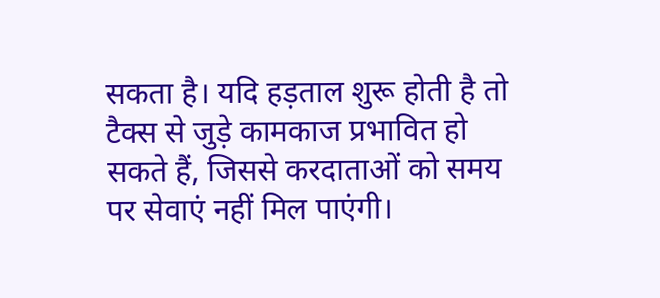सकता है। यदि हड़ताल शुरू होती है तो टैक्स से जुड़े कामकाज प्रभावित हो सकते हैं, जिससे करदाताओं को समय पर सेवाएं नहीं मिल पाएंगी।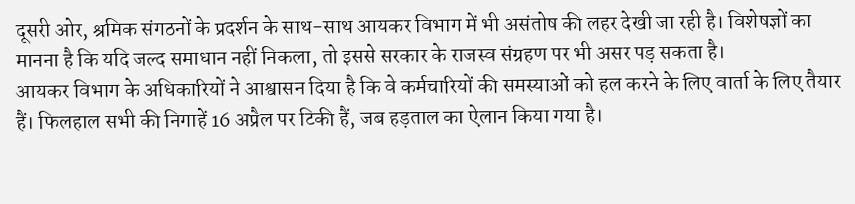दूसरी ओर, श्रमिक संगठनों के प्रदर्शन के साथ-साथ आयकर विभाग में भी असंतोष की लहर देखी जा रही है। विशेषज्ञों का मानना है कि यदि जल्द समाधान नहीं निकला, तो इससे सरकार के राजस्व संग्रहण पर भी असर पड़ सकता है।
आयकर विभाग के अधिकारियों ने आश्वासन दिया है कि वे कर्मचारियों की समस्याओं को हल करने के लिए वार्ता के लिए तैयार हैं। फिलहाल सभी की निगाहें 16 अप्रैल पर टिकी हैं, जब हड़ताल का ऐलान किया गया है।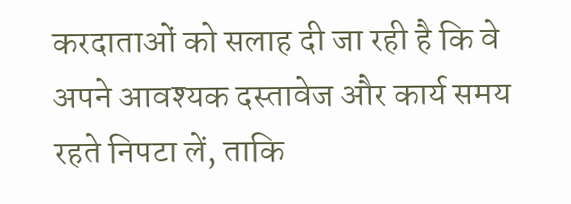करदाताओं को सलाह दी जा रही है कि वे अपने आवश्यक दस्तावेज और कार्य समय रहते निपटा लें, ताकि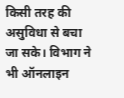किसी तरह की असुविधा से बचा जा सके। विभाग ने भी ऑनलाइन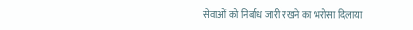सेवाओं को निर्बाध जारी रखने का भरोसा दिलाया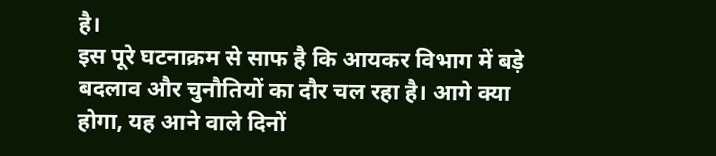है।
इस पूरे घटनाक्रम से साफ है कि आयकर विभाग में बड़े बदलाव और चुनौतियों का दौर चल रहा है। आगे क्या होगा, यह आने वाले दिनों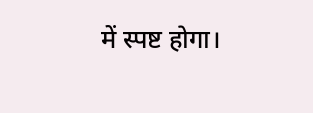में स्पष्ट होगा।